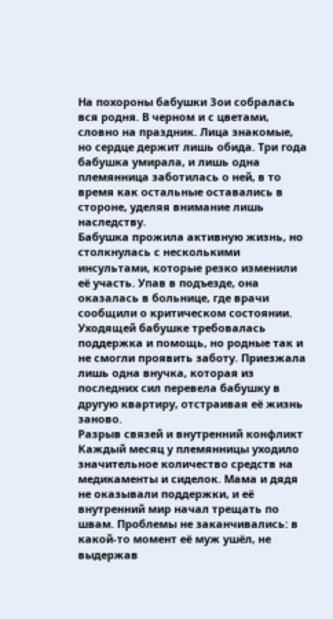На похороны бабушки Зои собралась вся родня. В черном и с цветами, словно на праздник. Лица знакомые, но сердце держит лишь обида. Три года бабушка умирала, и лишь одна племянница заботилась о ней, в то время как остальные оставались в стороне, уделяя внимание лишь наследству.
Бабушка прожила активную жизнь, но столкнулась с несколькими инсультами, которые резко изменили её участь. Упав в подъезде, она оказалась в больнице, где врачи сообщили о критическом состоянии. Уходящей бабушке требовалась поддержка и помощь, но родные так и не смогли проявить заботу. Приезжала лишь одна внучка, которая из последних сил перевела бабушку в другую квартиру, отстраивая её жизнь заново.
Разрыв связей и внутренний конфликт
Каждый месяц у племянницы уходило значительное количество средств на медикаменты и сиделок. Мама и дядя не оказывали поддержки, и её внутренний мир начал трещать по швам. Проблемы не заканчивались: в какой-то момент её муж ушёл, не выдержав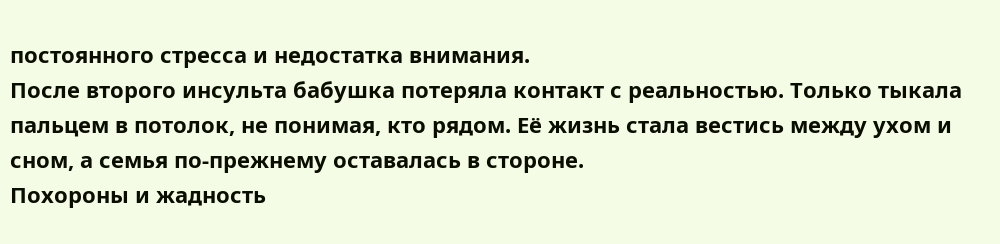постоянного стресса и недостатка внимания.
После второго инсульта бабушка потеряла контакт с реальностью. Только тыкала пальцем в потолок, не понимая, кто рядом. Её жизнь стала вестись между ухом и сном, а семья по-прежнему оставалась в стороне.
Похороны и жадность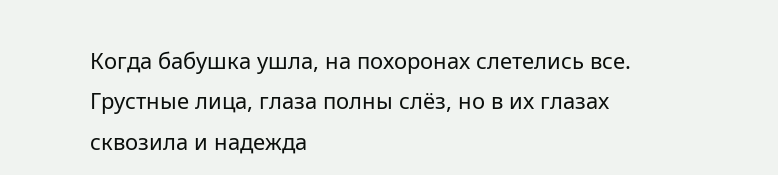Когда бабушка ушла, на похоронах слетелись все. Грустные лица, глаза полны слёз, но в их глазах сквозила и надежда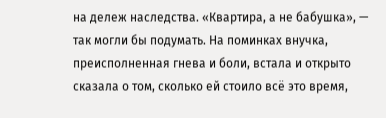на дележ наследства. «Квартира, а не бабушка», — так могли бы подумать. На поминках внучка, преисполненная гнева и боли, встала и открыто сказала о том, сколько ей стоило всё это время,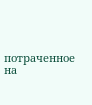потраченное на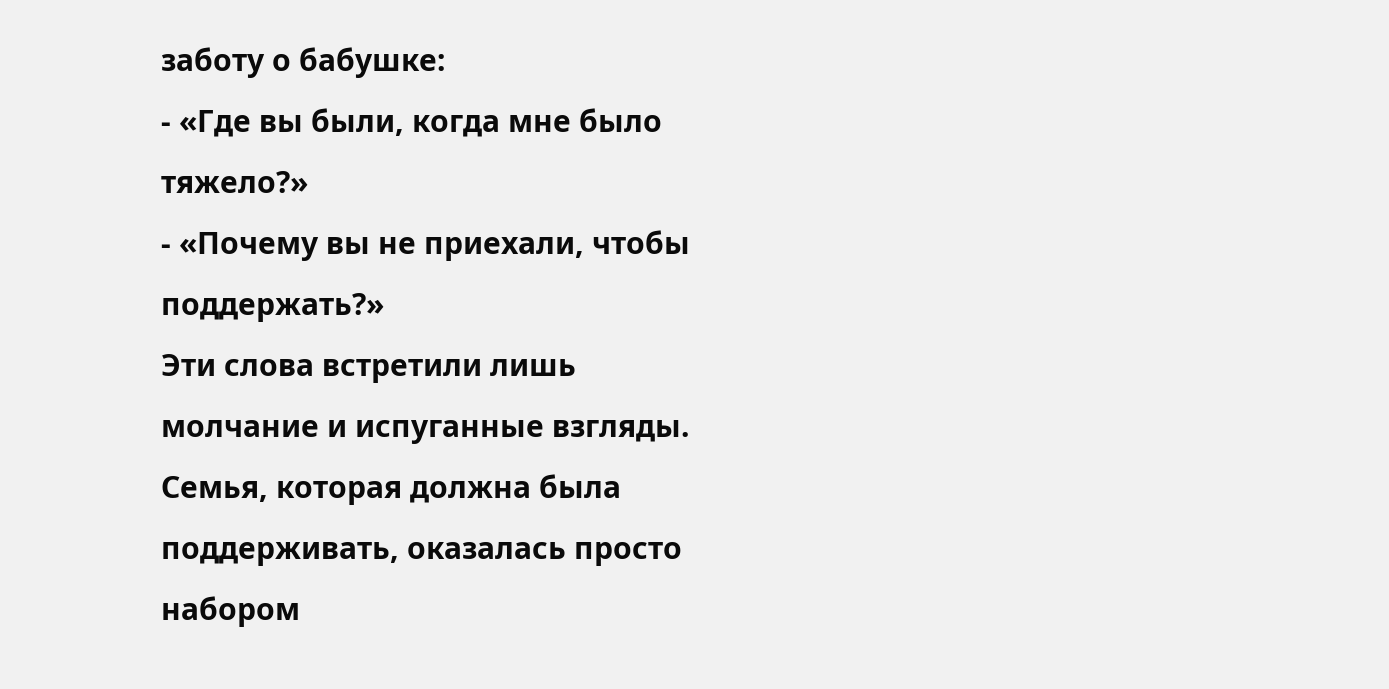заботу о бабушке:
- «Где вы были, когда мне было тяжело?»
- «Почему вы не приехали, чтобы поддержать?»
Эти слова встретили лишь молчание и испуганные взгляды. Семья, которая должна была поддерживать, оказалась просто набором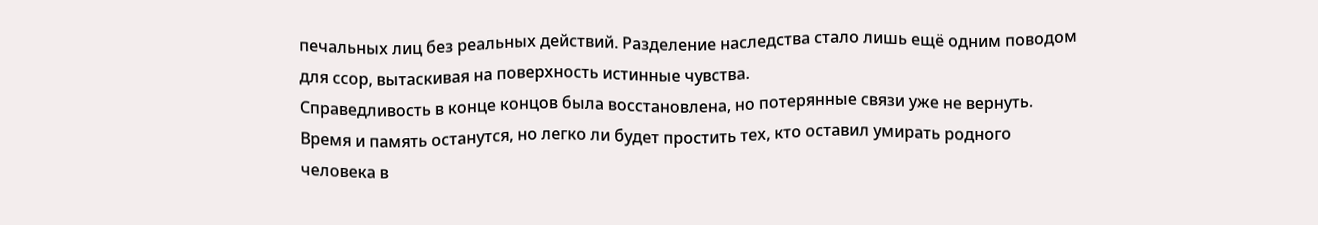печальных лиц без реальных действий. Разделение наследства стало лишь ещё одним поводом для ссор, вытаскивая на поверхность истинные чувства.
Справедливость в конце концов была восстановлена, но потерянные связи уже не вернуть. Время и память останутся, но легко ли будет простить тех, кто оставил умирать родного человека в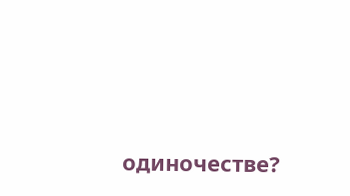одиночестве?